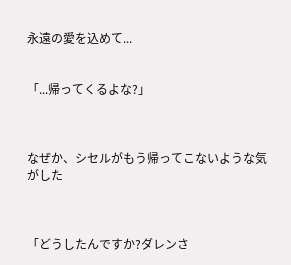永遠の愛を込めて...


「...帰ってくるよな?」



なぜか、シセルがもう帰ってこないような気がした



「どうしたんですか?ダレンさ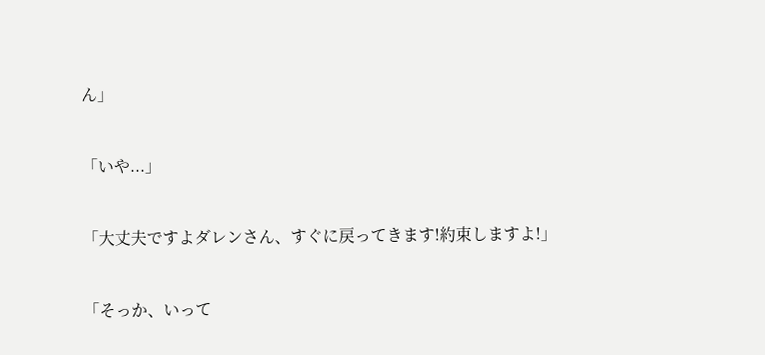ん」



「いや...」



「大丈夫ですよダレンさん、すぐに戻ってきます!約束しますよ!」



「そっか、いって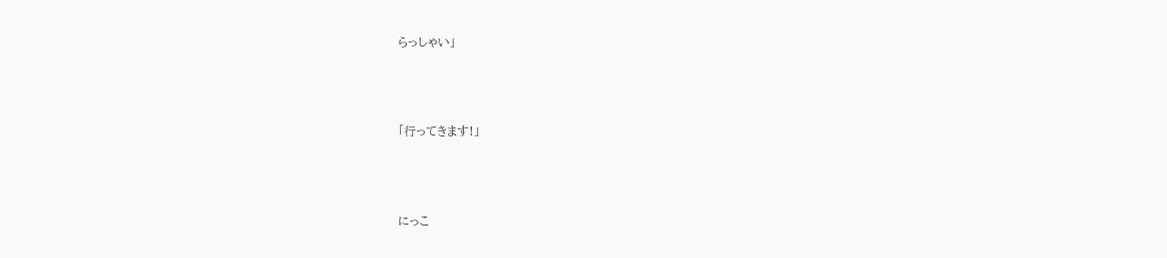らっしゃい」



「行ってきます!」



にっこ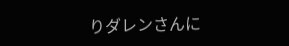りダレンさんに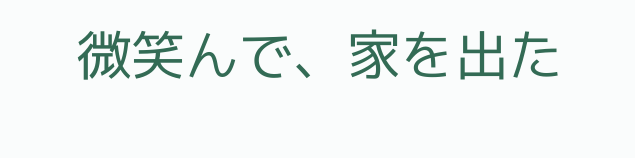微笑んで、家を出た